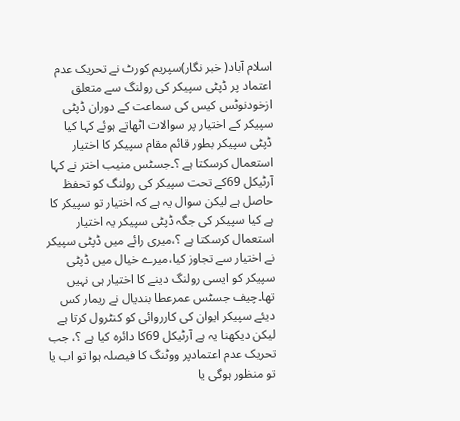اسلام آباد( خبر نگار)سپریم کورٹ نے تحریک عدم اعتماد پر ڈپٹی سپیکر کی رولنگ سے متعلق ازخودنوٹس کیس کی سماعت کے دوران ڈپٹی سپیکر کے اختیار پر سوالات اٹھاتے ہوئے کہا کیا ڈپٹی سپیکر بطور قائم مقام سپیکر کا اختیار استعمال کرسکتا ہے ؟۔جسٹس منیب اختر نے کہا آرٹیکل 69کے تحت سپیکر کی رولنگ کو تحفظ حاصل ہے لیکن سوال یہ ہے کہ اختیار تو سپیکر کا ہے کیا سپیکر کی جگہ ڈپٹی سپیکر یہ اختیار استعمال کرسکتا ہے ؟،میری رائے میں ڈپٹی سپیکر نے اختیار سے تجاوز کیا،میرے خیال میں ڈپٹی سپیکر کو ایسی رولنگ دینے کا اختیار ہی نہیں تھا۔چیف جسٹس عمرعطا بندیال نے ریمار کس دیئے سپیکر ایوان کی کارروائی کو کنٹرول کرتا ہے لیکن دیکھنا یہ ہے آرٹیکل 69کا دائرہ کیا ہے ؟، جب تحریک عدم اعتمادپر ووٹنگ کا فیصلہ ہوا تو اب یا تو منظور ہوگی یا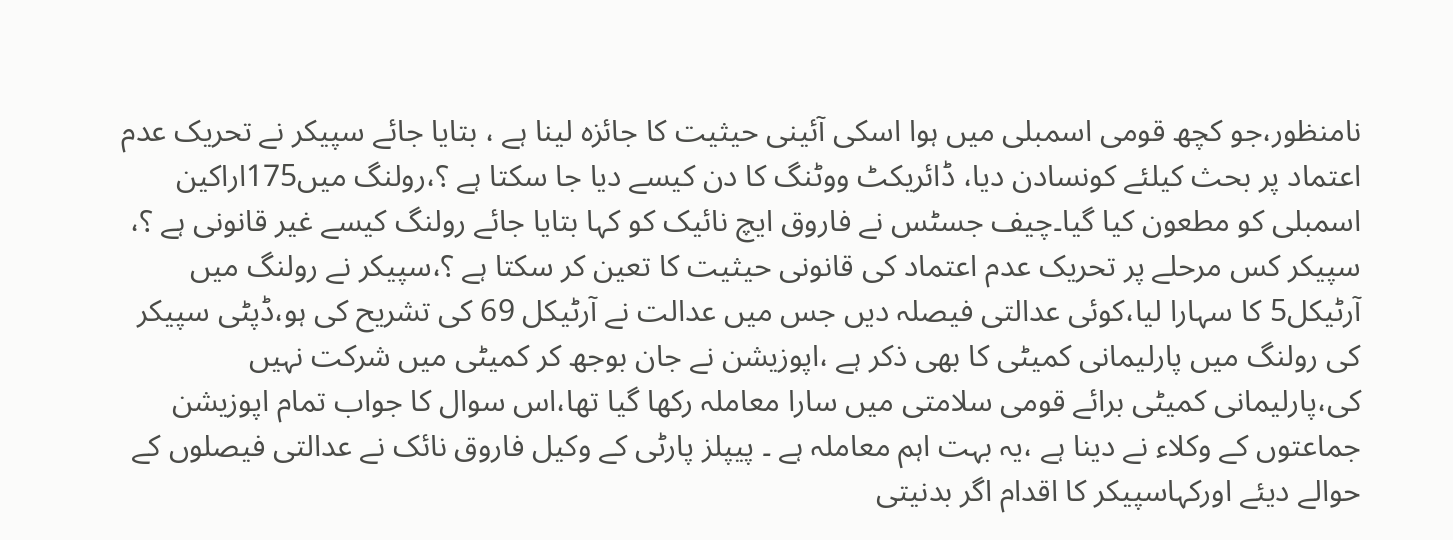نامنظور،جو کچھ قومی اسمبلی میں ہوا اسکی آئینی حیثیت کا جائزہ لینا ہے ، بتایا جائے سپیکر نے تحریک عدم اعتماد پر بحث کیلئے کونسادن دیا، ڈائریکٹ ووٹنگ کا دن کیسے دیا جا سکتا ہے ؟،رولنگ میں175اراکین اسمبلی کو مطعون کیا گیا۔چیف جسٹس نے فاروق ایچ نائیک کو کہا بتایا جائے رولنگ کیسے غیر قانونی ہے ؟، سپیکر کس مرحلے پر تحریک عدم اعتماد کی قانونی حیثیت کا تعین کر سکتا ہے ؟،سپیکر نے رولنگ میں آرٹیکل5 کا سہارا لیا،کوئی عدالتی فیصلہ دیں جس میں عدالت نے آرٹیکل 69 کی تشریح کی ہو،ڈپٹی سپیکر کی رولنگ میں پارلیمانی کمیٹی کا بھی ذکر ہے ،اپوزیشن نے جان بوجھ کر کمیٹی میں شرکت نہیں کی،پارلیمانی کمیٹی برائے قومی سلامتی میں سارا معاملہ رکھا گیا تھا،اس سوال کا جواب تمام اپوزیشن جماعتوں کے وکلاء نے دینا ہے ،یہ بہت اہم معاملہ ہے ۔ پیپلز پارٹی کے وکیل فاروق نائک نے عدالتی فیصلوں کے حوالے دیئے اورکہاسپیکر کا اقدام اگر بدنیتی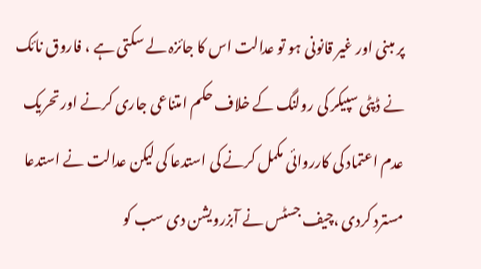پر مبنی اور غیر قانونی ہو تو عدالت اس کا جائزہ لے سکتی ہے ، فاروق نائک نے ڈپٹی سپیکر کی رولنگ کے خلاف حکم امتناعی جاری کرنے اور تحریک عدم اعتماد کی کارروائی مکمل کرنے کی استدعا کی لیکن عدالت نے استدعا مسترد کردی ،چیف جسٹس نے آبزرویشن دی سب کو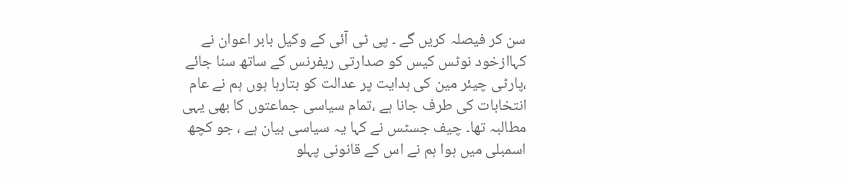سن کر فیصلہ کریں گے ۔ پی ٹی آئی کے وکیل بابر اعوان نے کہاازخود نوٹس کیس کو صدارتی ریفرنس کے ساتھ سنا جائے ،پارٹی چیئر مین کی ہدایت پر عدالت کو بتارہا ہوں ہم نے عام انتخابات کی طرف جانا ہے ،تمام سیاسی جماعتوں کا بھی یہی مطالبہ تھا۔ چیف جسٹس نے کہا یہ سیاسی بیان ہے ، جو کچھ اسمبلی میں ہوا ہم نے اس کے قانونی پہلو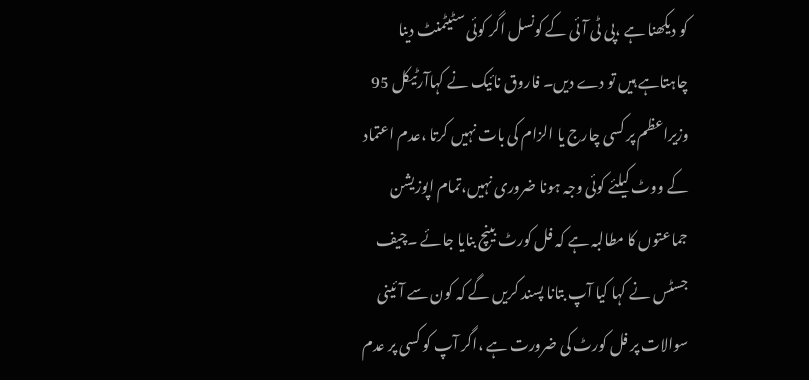کو دیکھنا ہے ،پی ٹی آئی کے کونسل اگر کوئی سٹیٹمنٹ دینا چاہتاہے ہیں تو دے دیں۔ فاروق نائیک نے کہاآرٹیکل 95 وزیراعظم پر کسی چارج یا الزام کی بات نہیں کرتا ،عدم اعتماد کے ووٹ کیلئے کوئی وجہ ہونا ضروری نہیں،تمام اپوزیشن جماعتوں کا مطالبہ ہے کہ فل کورٹ بینچ بنایا جائے ۔چیف جسٹس نے کہا کیا آپ بتانا پسند کریں گے کہ کون سے آئینی سوالات پر فل کورٹ کی ضرورت ہے ،اگر آپ کو کسی پر عدم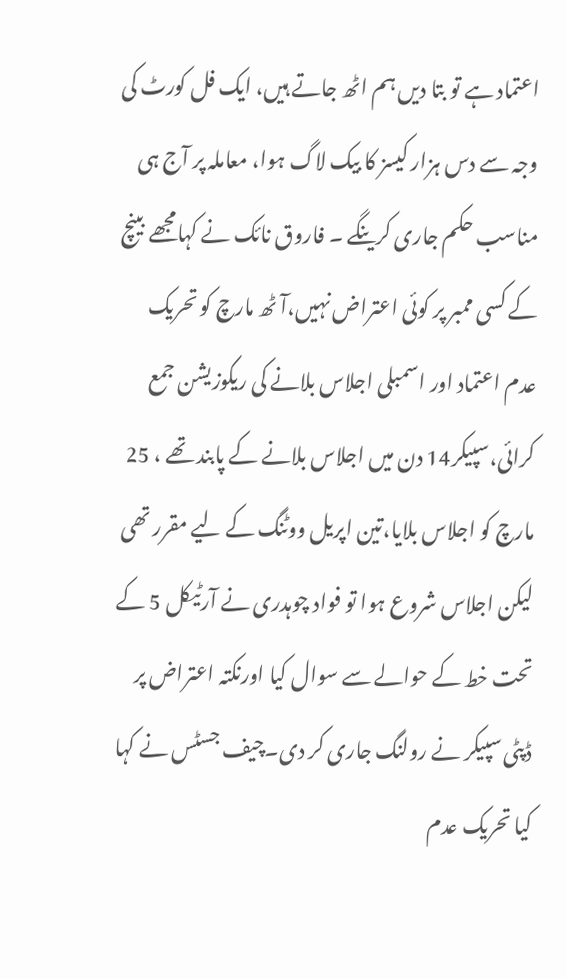اعتماد ہے تو بتا دیں ہم اٹھ جاتے ہیں، ایک فل کورٹ کی وجہ سے دس ہزار کیسز کا بیک لاگ ہوا، معاملہ پر آج ہی مناسب حکم جاری کرینگے ۔ فاروق نائک نے کہامجھے بینچ کے کسی ممبر پر کوئی اعتراض نہیں،آٹھ مارچ کو تحریک عدم اعتماد اور اسمبلی اجلاس بلانے کی ریکوزیشن جمع کرائی،سپیکر14 دن میں اجلاس بلانے کے پابند تھے ، 25 مارچ کو اجلاس بلایا،تین اپریل ووٹنگ کے لیے مقرر تھی لیکن اجلاس شروع ہوا تو فواد چوہدری نے آرٹیکل 5 کے تحت خط کے حوالے سے سوال کیا اورنکتہ اعتراض پر ڈپٹی سپیکر نے رولنگ جاری کر دی۔چیف جسٹس نے کہا کیا تحریک عدم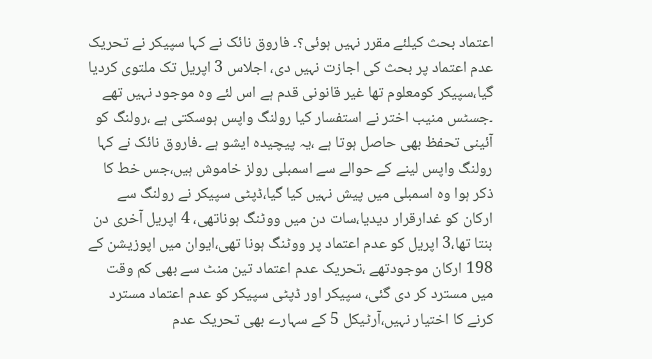اعتماد بحث کیلئے مقرر نہیں ہوئی؟۔ فاروق نائک نے کہا سپیکر نے تحریک عدم اعتماد پر بحث کی اجازت نہیں دی، اجلاس 3 اپریل تک ملتوی کردیا گیا،سپیکر کومعلوم تھا غیر قانونی قدم ہے اس لئے وہ موجود نہیں تھے ۔جسٹس منیب اختر نے استفسار کیا رولنگ واپس ہوسکتی ہے ،رولنگ کو آئینی تحفظ بھی حاصل ہوتا ہے ،یہ پیچیدہ ایشو ہے ۔فاروق نائک نے کہا رولنگ واپس لینے کے حوالے سے اسمبلی رولز خاموش ہیں،جس خط کا ذکر ہوا وہ اسمبلی میں پیش نہیں کیا گیا،ڈپٹی سپیکر نے رولنگ سے ارکان کو غدارقرار دیدیا،سات دن میں ووٹنگ ہوناتھی، 4 اپریل آخری دن بنتا تھا،3 اپریل کو عدم اعتماد پر ووٹنگ ہونا تھی،ایوان میں اپوزیشن کے 198 ارکان موجودتھے ،تحریک عدم اعتماد تین منٹ سے بھی کم وقت میں مسترد کر دی گئی، سپیکر اور ڈپٹی سپیکر کو عدم اعتماد مسترد کرنے کا اختیار نہیں،آرٹیکل 5 کے سہارے بھی تحریک عدم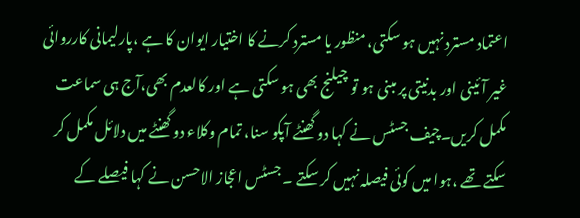اعتماد مسترد نہیں ہو سکتی، منظور یا مسترد کرنے کا اختیار ایوان کا ہے ،پارلیمانی کارروائی غیر آئینی اور بدنیتی پر مبنی ہو تو چیلنج بھی ہو سکتی ہے اور کالعدم بھی،آج ہی سماعت مکمل کریں۔چیف جسٹس نے کہا دو گھنٹے آپکو سنا، تمام وکلاء دو گھنٹے میں دلائل مکمل کر سکتے تھے ،ہوا میں کوئی فیصلہ نہیں کر سکتے ۔ جسٹس اعجاز الاحسن نے کہا فیصلے کے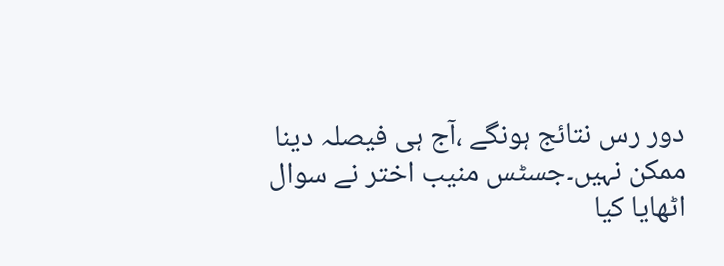دور رس نتائج ہونگے ،آج ہی فیصلہ دینا ممکن نہیں۔جسٹس منیب اختر نے سوال اٹھایا کیا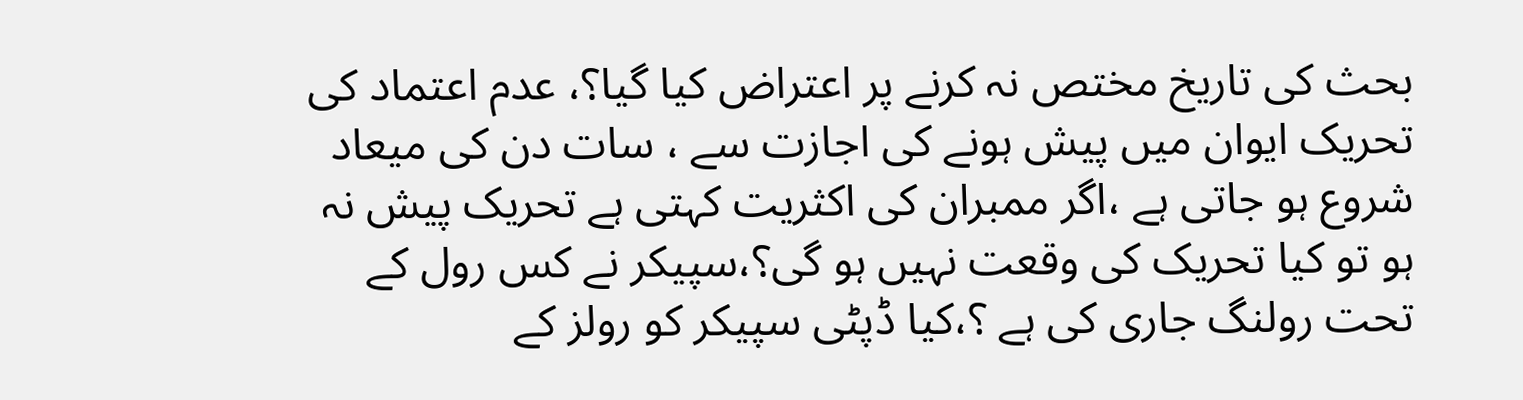بحث کی تاریخ مختص نہ کرنے پر اعتراض کیا گیا؟، عدم اعتماد کی تحریک ایوان میں پیش ہونے کی اجازت سے ، سات دن کی میعاد شروع ہو جاتی ہے ،اگر ممبران کی اکثریت کہتی ہے تحریک پیش نہ ہو تو کیا تحریک کی وقعت نہیں ہو گی؟،سپیکر نے کس رول کے تحت رولنگ جاری کی ہے ؟،کیا ڈپٹی سپیکر کو رولز کے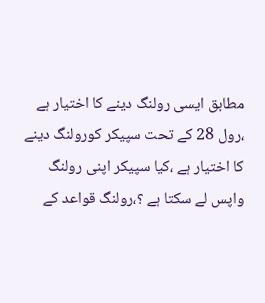مطابق ایسی رولنگ دینے کا اختیار ہے ،رول 28 کے تحت سپیکر کورولنگ دینے کا اختیار ہے ،کیا سپیکر اپنی رولنگ واپس لے سکتا ہے ؟،رولنگ قواعد کے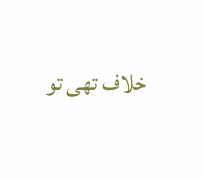خلاف تھی تو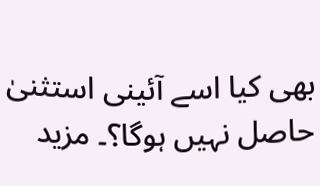بھی کیا اسے آئینی استثنیٰ حاصل نہیں ہوگا؟۔ مزید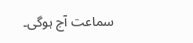سماعت آج ہوگی۔